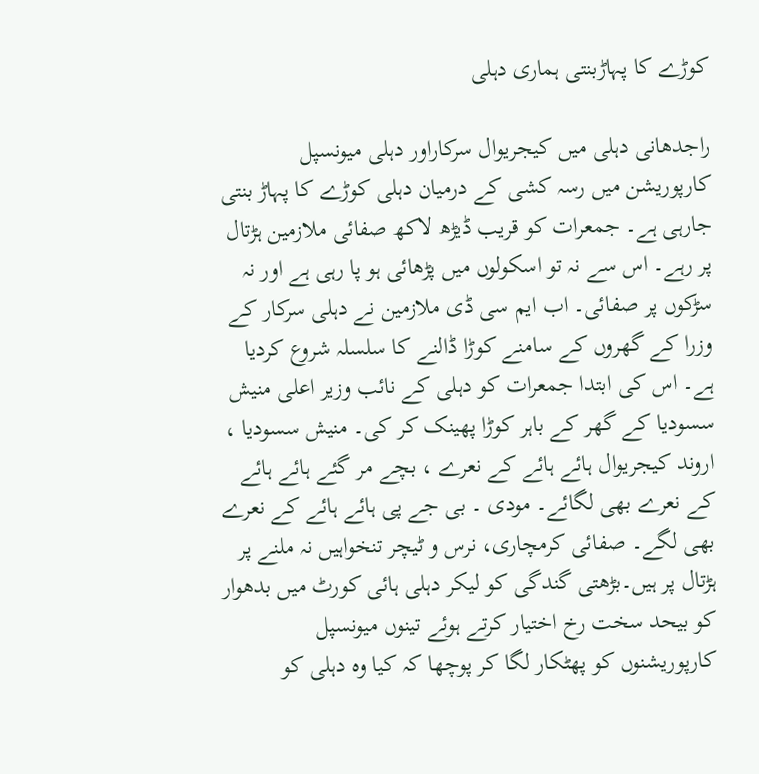کوڑے کا پہاڑبنتی ہماری دہلی

راجدھانی دہلی میں کیجریوال سرکاراور دہلی میونسپل کارپوریشن میں رسہ کشی کے درمیان دہلی کوڑے کا پہاڑ بنتی جارہی ہے۔ جمعرات کو قریب ڈیڑھ لاکھ صفائی ملازمین ہڑتال پر رہے۔ اس سے نہ تو اسکولوں میں پڑھائی ہو پا رہی ہے اور نہ سڑکوں پر صفائی۔ اب ایم سی ڈی ملازمین نے دہلی سرکار کے وزرا کے گھروں کے سامنے کوڑا ڈالنے کا سلسلہ شروع کردیا ہے۔ اس کی ابتدا جمعرات کو دہلی کے نائب وزیر اعلی منیش سسودیا کے گھر کے باہر کوڑا پھینک کر کی۔ منیش سسودیا ، اروند کیجریوال ہائے ہائے کے نعرے ، بچے مر گئے ہائے ہائے کے نعرے بھی لگائے۔ مودی ۔ بی جے پی ہائے ہائے کے نعرے بھی لگے۔ صفائی کرمچاری، نرس و ٹیچر تنخواہیں نہ ملنے پر ہڑتال پر ہیں۔بڑھتی گندگی کو لیکر دہلی ہائی کورٹ میں بدھوار کو بیحد سخت رخ اختیار کرتے ہوئے تینوں میونسپل کارپوریشنوں کو پھٹکار لگا کر پوچھا کہ کیا وہ دہلی کو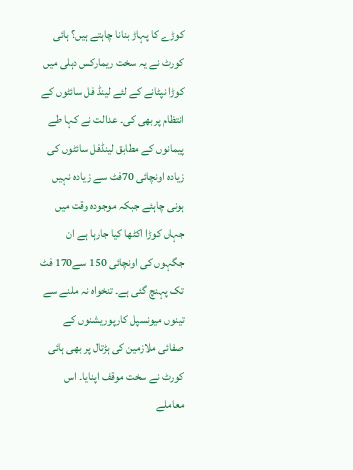کوڑے کا پہاڑ بنانا چاہتے ہیں؟ ہائی کورٹ نے یہ سخت ریمارکس دہلی میں کوڑا نپٹانے کے لئے لینڈ فل سائٹوں کے انتظام پربھی کی۔ عدالت نے کہا طے پیمانوں کے مطابق لینڈفل سائٹوں کی زیادہ اونچائی 70فٹ سے زیادہ نہیں ہونی چاہئے جبکہ موجودہ وقت میں جہاں کوڑا اکٹھا کیا جارہا ہے ان جگہوں کی اونچائی 150 سے170 فٹ تک پہنچ گئی ہے۔ تنخواہ نہ ملنے سے تینوں میونسپل کارپوریشنوں کے صفائی ملازمین کی ہڑتال پر بھی ہائی کورٹ نے سخت موقف اپنایا۔ اس معاملے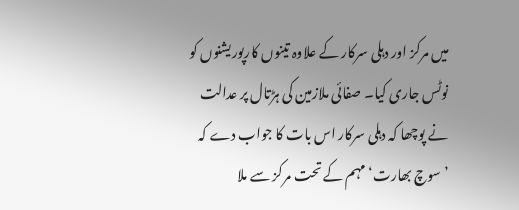میں مرکز اور دہلی سرکار کے علاوہ تینوں کارپوریشنوں کو نوٹس جاری کیا۔ صفائی ملازمین کی ہڑتال پر عدالت نے پوچھا کہ دہلی سرکار اس بات کا جواب دے کہ ’سوچ بھارت‘ مہم کے تحت مرکز سے ملا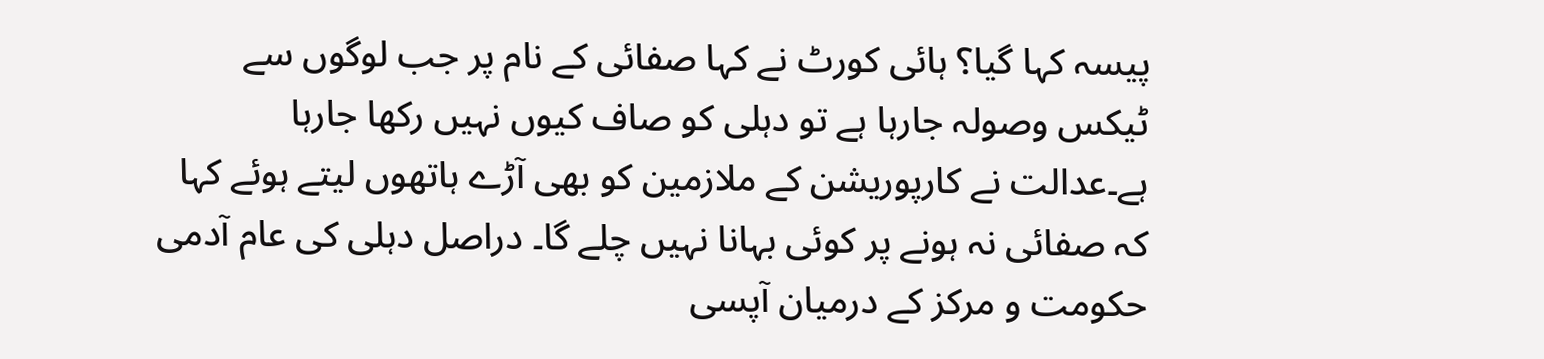پیسہ کہا گیا؟ ہائی کورٹ نے کہا صفائی کے نام پر جب لوگوں سے ٹیکس وصولہ جارہا ہے تو دہلی کو صاف کیوں نہیں رکھا جارہا ہے۔عدالت نے کارپوریشن کے ملازمین کو بھی آڑے ہاتھوں لیتے ہوئے کہا کہ صفائی نہ ہونے پر کوئی بہانا نہیں چلے گا۔ دراصل دہلی کی عام آدمی حکومت و مرکز کے درمیان آپسی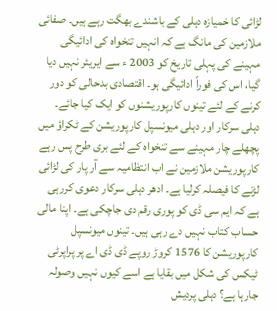لڑائی کا خمیازہ دہلی کے باشندے بھگت رہے ہیں۔ صفائی ملازمین کی مانگ ہے کہ انہیں تنخواہ کی ادائیگی مہینے کی پہلی تاریخ کو 2003 ء سے ایریئر نہیں دیا گیا، اس کی فوراً ادائیگی ہو۔ اقتصادی بدحالی کو دور کرنے کے لئے تینوں کارپوریشنوں کو ایک کیا جائے۔ دہلی سرکار اور دہلی میونسپل کارپوریشن کے ٹکراؤ میں پچھلے چار مہینے سے تنخواہ کے لئے بری طرح پس رہے کارپوریشن ملازمین نے اب انتظامیہ سے آر پار کی لڑائی لڑنے کا فیصلہ کرلیا ہے۔ ادھر دہلی سرکار دعوی کررہی ہے کہ ایم سی ڈی کو پوری رقم دی جاچکی ہے۔ اپنا مالی حساب کتاب نہیں دے رہی ہیں۔ تینوں میونسپل کارپوریشن کا 1576 کروڑ روپے ڈی ڈی اے پر پراپرٹی ٹیکس کی شکل میں بقایا ہے اسے کیوں نہیں وصولہ جارہا ہے؟ دہلی پردیش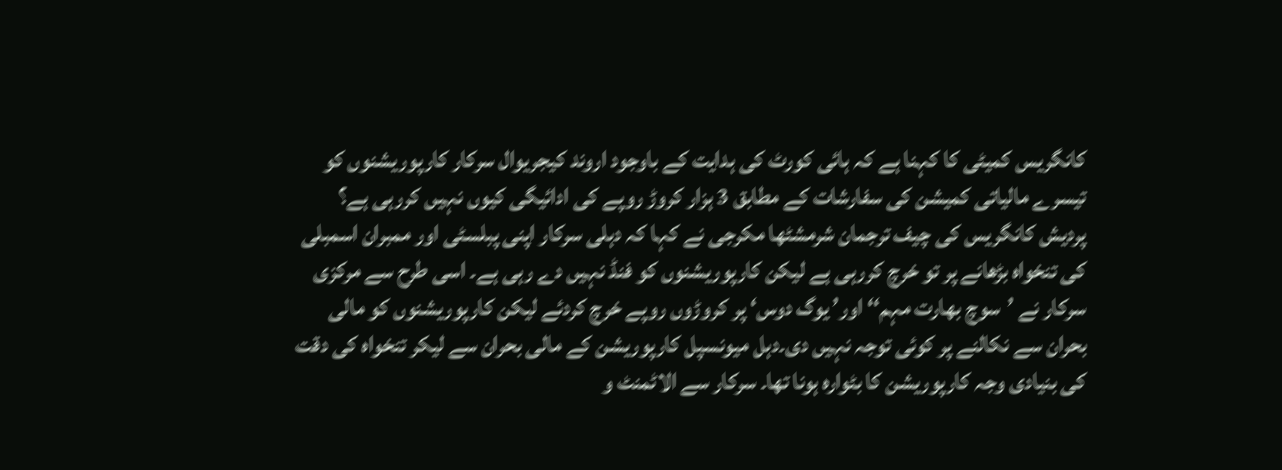کانگریس کمیٹی کا کہنا ہے کہ ہائی کورٹ کی ہدایت کے باوجود اروند کیجریوال سرکار کارپوریشنوں کو تیسرے مالیاتی کمیشن کی سفارشات کے مطابق 3 ہزار کروڑ روپے کی ادائیگی کیوں نہیں کررہی ہے؟ پردیش کانگریس کی چیف ترجمان شرمشٹھا مکرجی نے کہا کہ دہلی سرکار اپنی پبلسٹی اور ممبران اسمبلی کی تنخواہ بڑھانے پر تو خرچ کررہی ہے لیکن کارپوریشنوں کو فنڈ نہیں دے رہی ہے۔ اسی طرح سے مرکزی سرکار نے ’سوچ بھارت مہم‘‘ اور’ یوگ دوس‘ پر کروڑوں روپے خرچ کردئے لیکن کارپوریشنوں کو مالی بحران سے نکالنے پر کوئی توجہ نہیں دی۔دہل میونسپل کارپوریشن کے مالی بحران سے لیکر تنخواہ کی دقت کی بنیادی وجہ کارپوریشن کا بٹوارہ ہونا تھا۔ سرکار سے الاٹمنٹ و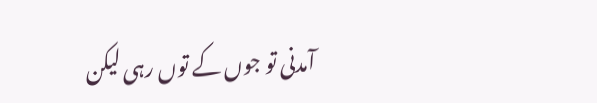آمدنی تو جوں کے توں رہی لیکن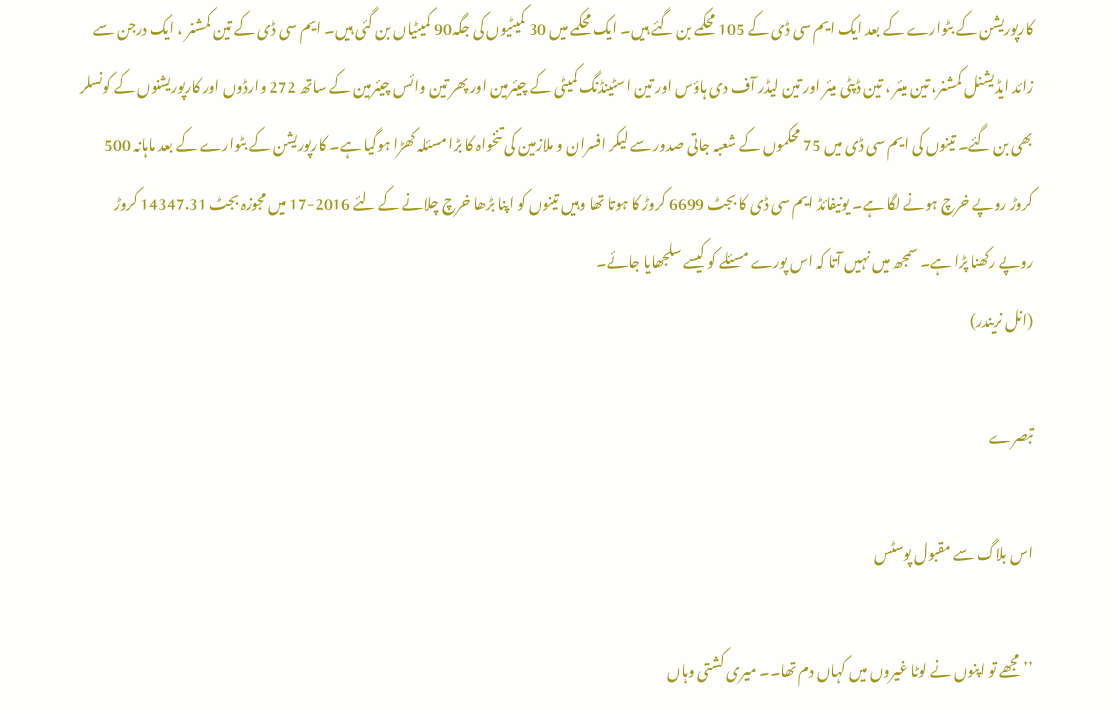کارپوریشن کے بٹوارے کے بعد ایک ایم سی ڈی کے 105 محکمے بن گئے ہیں۔ ایک محکمے میں 30 کمیٹیوں کی جگہ90 کمیٹیاں بن گئی ہیں۔ ایم سی ڈی کے تین کمشنر ، ایک درجن سے زائد ایڈیشنل کمشنر، تین میئر ، تین ڈپٹی میئر اور تین لیڈر آف دی ہاؤس اور تین اسٹینڈنگ کمیٹی کے چیئرمین اور پھر تین وائس چیئرمین کے ساتھ 272 وارڈوں اور کارپوریشنوں کے کونسلر بھی بن گئے۔ تینوں کی ایم سی ڈی میں 75 محکموں کے شعبہ جاتی صدور سے لیکر افسران و ملازمین کی تنخواہ کا بڑا مسئلہ کھڑا ہوگیا ہے۔ کارپوریشن کے بٹوارے کے بعد ماہانہ 500 کروڑ روپے خرچ ہونے لگا ہے۔ یونیفائڈ ایم سی ڈی کا بجٹ 6699 کروڑ کا ہوتا تھا وہیں تینوں کو اپنا بڑھا خرچ چلانے کے لئے 2016-17 میں مجوزہ بجٹ 14347.31 کروڑ روپے رکھنا پڑا ہے۔ سمجھ میں نہیں آتا کہ اس پورے مسئلے کو کیسے سلجھایا جائے۔
(انل نریندر)

تبصرے

اس بلاگ سے مقبول پوسٹس

’’مجھے تو اپنوں نے لوٹا غیروں میں کہاں دم تھا۔۔ میری کشتی وہاں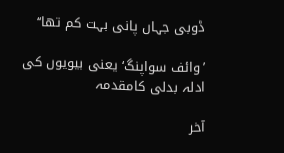ڈوبی جہاں پانی بہت کم تھا‘‘

’وائف سواپنگ‘ یعنی بیویوں کی ادلہ بدلی کامقدمہ

آخر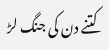کتنے دن کی جنگ لڑ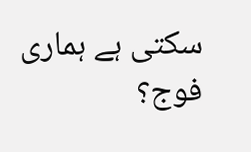سکتی ہے ہماری فوج؟